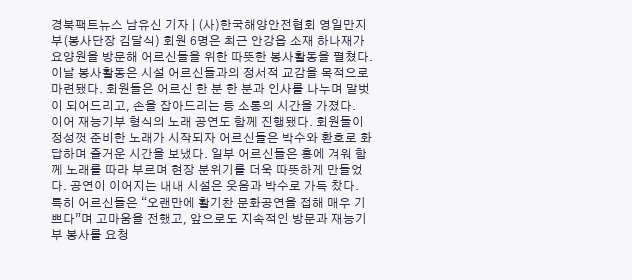경북팩트뉴스 남유신 기자 | (사)한국해양안전협회 영일만지부(봉사단장 김달식) 회원 6명은 최근 안강읍 소재 하나재가요양원을 방문해 어르신들을 위한 따뜻한 봉사활동을 펼쳤다.
이날 봉사활동은 시설 어르신들과의 정서적 교감을 목적으로 마련됐다. 회원들은 어르신 한 분 한 분과 인사를 나누며 말벗이 되어드리고, 손을 잡아드리는 등 소통의 시간을 가졌다.
이어 재능기부 형식의 노래 공연도 함께 진행됐다. 회원들이 정성껏 준비한 노래가 시작되자 어르신들은 박수와 환호로 화답하며 즐거운 시간을 보냈다. 일부 어르신들은 흥에 겨워 함께 노래를 따라 부르며 현장 분위기를 더욱 따뜻하게 만들었다. 공연이 이어지는 내내 시설은 웃음과 박수로 가득 찼다.
특히 어르신들은 “오랜만에 활기찬 문화공연을 접해 매우 기쁘다”며 고마움을 전했고, 앞으로도 지속적인 방문과 재능기부 봉사를 요청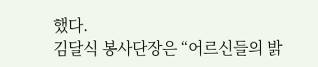했다.
김달식 봉사단장은 “어르신들의 밝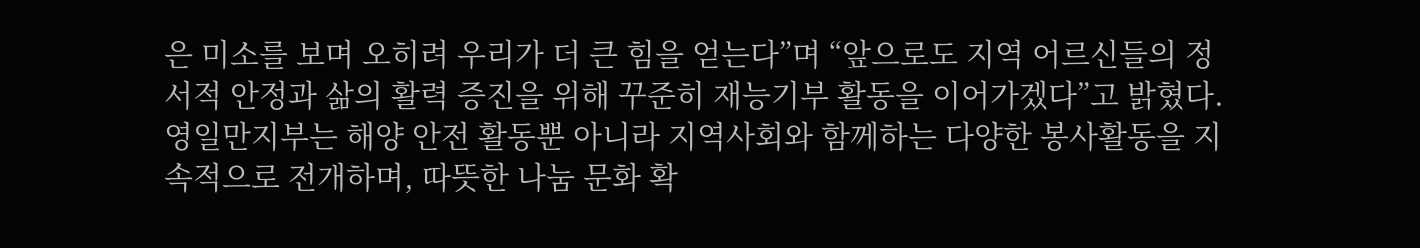은 미소를 보며 오히려 우리가 더 큰 힘을 얻는다”며 “앞으로도 지역 어르신들의 정서적 안정과 삶의 활력 증진을 위해 꾸준히 재능기부 활동을 이어가겠다”고 밝혔다.
영일만지부는 해양 안전 활동뿐 아니라 지역사회와 함께하는 다양한 봉사활동을 지속적으로 전개하며, 따뜻한 나눔 문화 확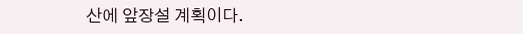산에 앞장설 계획이다.